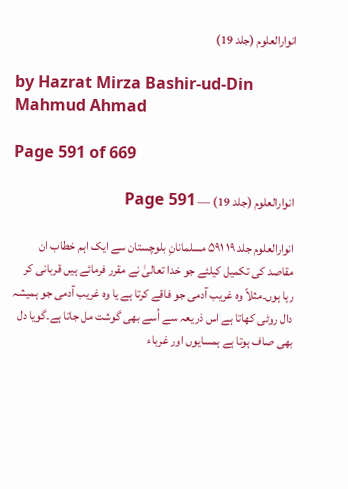انوارالعلوم (جلد 19)

by Hazrat Mirza Bashir-ud-Din Mahmud Ahmad

Page 591 of 669

انوارالعلوم (جلد 19) — Page 591

انوارالعلوم جلد ۱۹ ۵۹۱ مسلمانانِ بلوچستان سے ایک اہم خطاب ان مقاصد کی تکمیل کیلئے جو خدا تعالیٰ نے مقرر فرمائے ہیں قربانی کر رہا ہوں۔مثلاً وہ غریب آدمی جو فاقے کرتا ہے یا وہ غریب آدمی جو ہمیشہ دال روٹی کھاتا ہے اس ذریعہ سے اُسے بھی گوشت مل جاتا ہے۔گویا دل بھی صاف ہوتا ہے ہمسایوں اور غرباء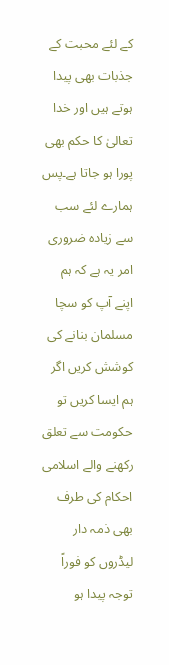کے لئے محبت کے جذبات بھی پیدا ہوتے ہیں اور خدا تعالیٰ کا حکم بھی پورا ہو جاتا ہے۔پس ہمارے لئے سب سے زیادہ ضروری امر یہ ہے کہ ہم اپنے آپ کو سچا مسلمان بنانے کی کوشش کریں اگر ہم ایسا کریں تو حکومت سے تعلق رکھنے والے اسلامی احکام کی طرف بھی ذمہ دار لیڈروں کو فوراً توجہ پیدا ہو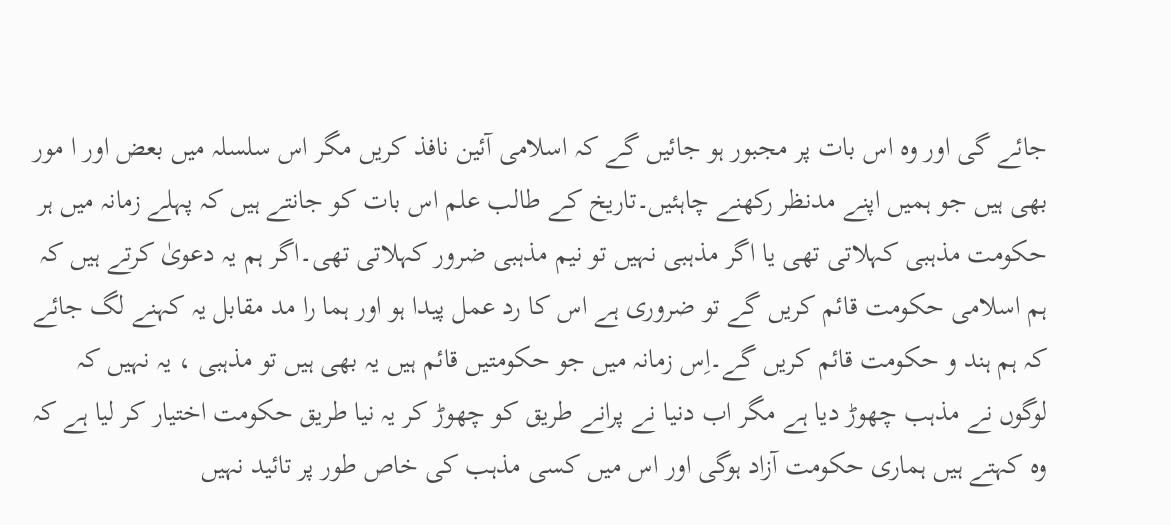جائے گی اور وہ اس بات پر مجبور ہو جائیں گے کہ اسلامی آئین نافذ کریں مگر اس سلسلہ میں بعض اور ا مور بھی ہیں جو ہمیں اپنے مدنظر رکھنے چاہئیں۔تاریخ کے طالب علم اس بات کو جانتے ہیں کہ پہلے زمانہ میں ہر حکومت مذہبی کہلاتی تھی یا اگر مذہبی نہیں تو نیم مذہبی ضرور کہلاتی تھی۔اگر ہم یہ دعویٰ کرتے ہیں کہ ہم اسلامی حکومت قائم کریں گے تو ضروری ہے اس کا رد عمل پیدا ہو اور ہما را مد مقابل یہ کہنے لگ جائے کہ ہم ہند و حکومت قائم کریں گے۔اِس زمانہ میں جو حکومتیں قائم ہیں یہ بھی ہیں تو مذہبی ، یہ نہیں کہ لوگوں نے مذہب چھوڑ دیا ہے مگر اب دنیا نے پرانے طریق کو چھوڑ کر یہ نیا طریق حکومت اختیار کر لیا ہے کہ وہ کہتے ہیں ہماری حکومت آزاد ہوگی اور اس میں کسی مذہب کی خاص طور پر تائید نہیں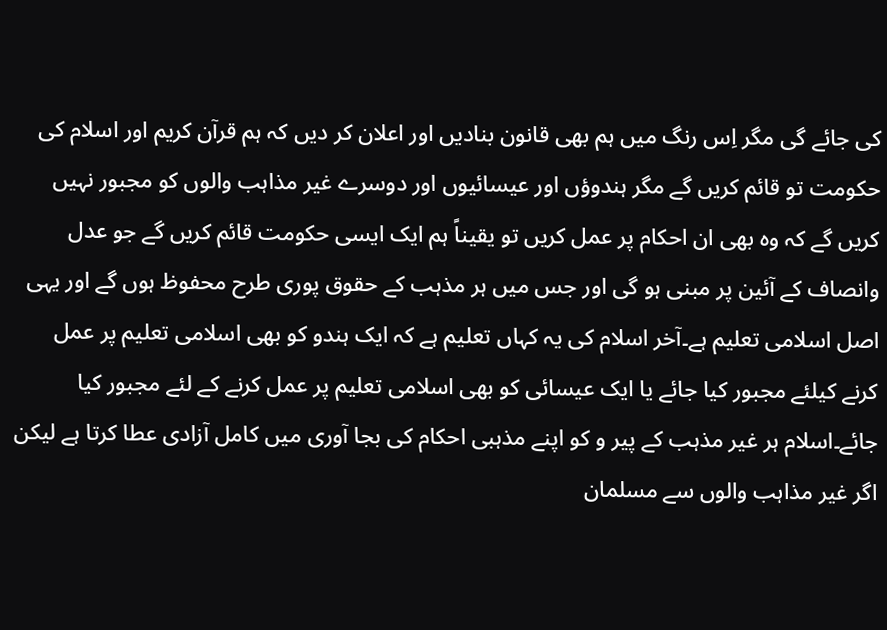کی جائے گی مگر اِس رنگ میں ہم بھی قانون بنادیں اور اعلان کر دیں کہ ہم قرآن کریم اور اسلام کی حکومت تو قائم کریں گے مگر ہندوؤں اور عیسائیوں اور دوسرے غیر مذاہب والوں کو مجبور نہیں کریں گے کہ وہ بھی ان احکام پر عمل کریں تو یقیناً ہم ایک ایسی حکومت قائم کریں گے جو عدل وانصاف کے آئین پر مبنی ہو گی اور جس میں ہر مذہب کے حقوق پوری طرح محفوظ ہوں گے اور یہی اصل اسلامی تعلیم ہے۔آخر اسلام کی یہ کہاں تعلیم ہے کہ ایک ہندو کو بھی اسلامی تعلیم پر عمل کرنے کیلئے مجبور کیا جائے یا ایک عیسائی کو بھی اسلامی تعلیم پر عمل کرنے کے لئے مجبور کیا جائے۔اسلام ہر غیر مذہب کے پیر و کو اپنے مذہبی احکام کی بجا آوری میں کامل آزادی عطا کرتا ہے لیکن اگر غیر مذاہب والوں سے مسلمان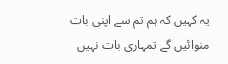یہ کہیں کہ ہم تم سے اپنی بات منوائیں گے تمہاری بات نہیں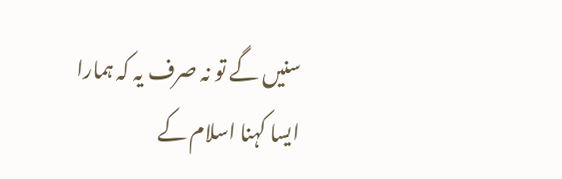سنیں گے تو نہ صرف یہ کہ ہمارا ایسا کہنا اسلام کے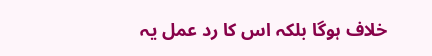خلاف ہوگا بلکہ اس کا رد عمل یہ